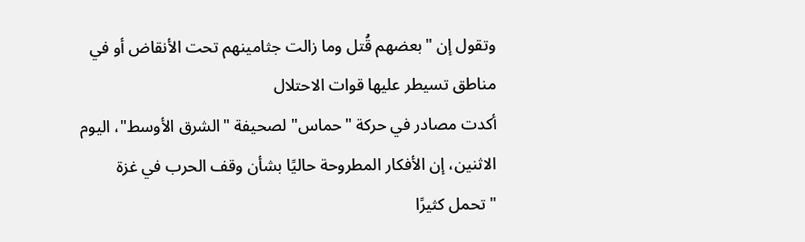وتقول إن "بعضهم قُتل وما زالت جثامينهم تحت الأنقاض أو في مناطق تسيطر عليها قوات الاحتلال
أكدت مصادر في حركة "حماس" لصحيفة "الشرق الأوسط"، اليوم الاثنين، إن الأفكار المطروحة حاليًا بشأن وقف الحرب في غزة "تحمل كثيرًا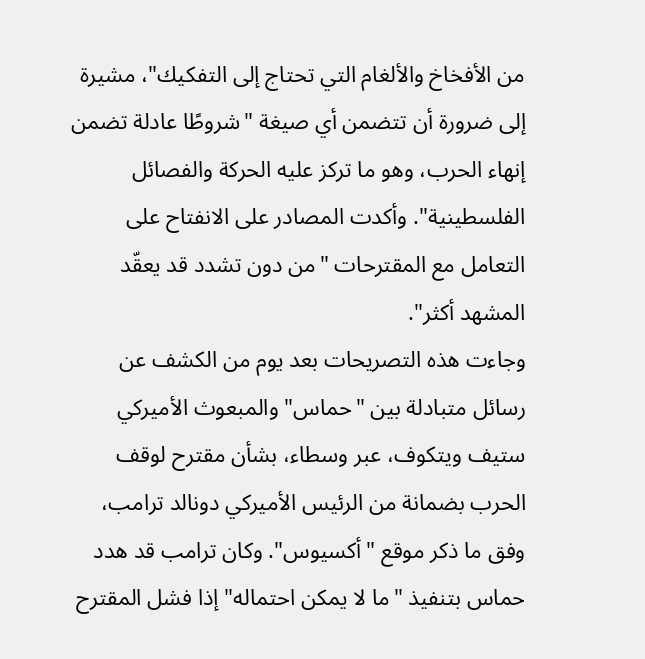من الأفخاخ والألغام التي تحتاج إلى التفكيك"، مشيرة إلى ضرورة أن تتضمن أي صيغة "شروطًا عادلة تضمن إنهاء الحرب، وهو ما تركز عليه الحركة والفصائل الفلسطينية". وأكدت المصادر على الانفتاح على التعامل مع المقترحات "من دون تشدد قد يعقّد المشهد أكثر".
وجاءت هذه التصريحات بعد يوم من الكشف عن رسائل متبادلة بين "حماس" والمبعوث الأميركي ستيف ويتكوف، عبر وسطاء، بشأن مقترح لوقف الحرب بضمانة من الرئيس الأميركي دونالد ترامب، وفق ما ذكر موقع "أكسيوس". وكان ترامب قد هدد حماس بتنفيذ "ما لا يمكن احتماله" إذا فشل المقترح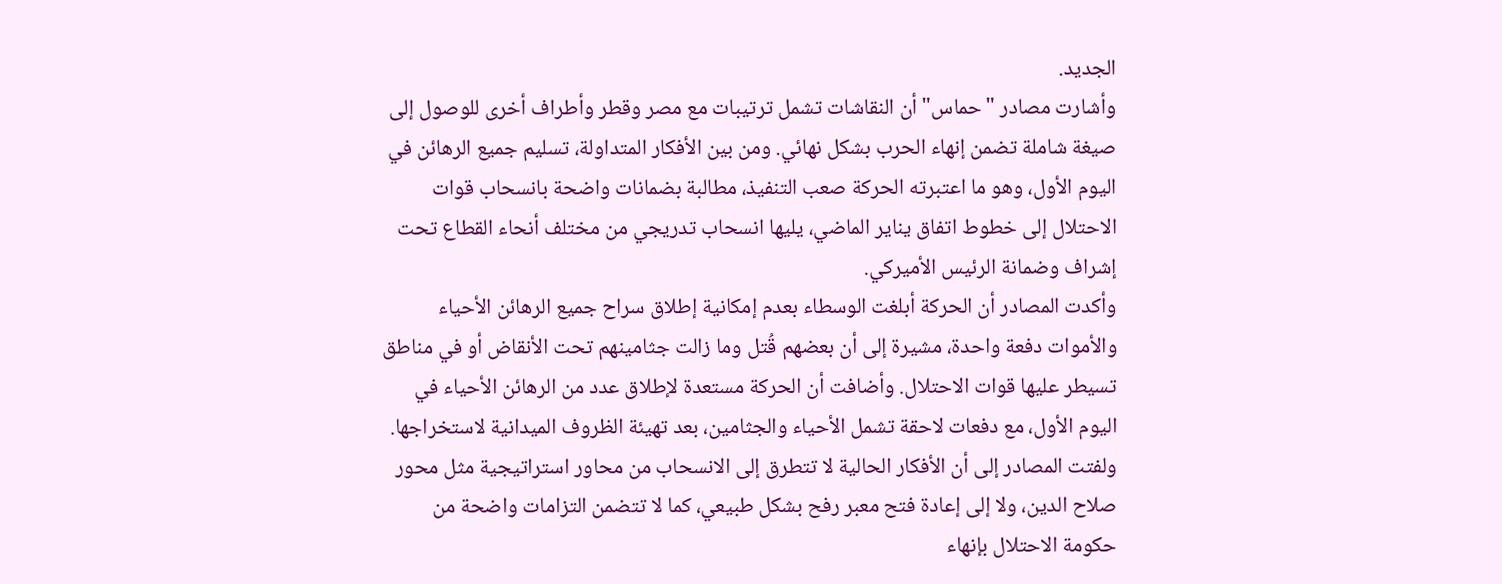الجديد.
وأشارت مصادر "حماس" أن النقاشات تشمل ترتيبات مع مصر وقطر وأطراف أخرى للوصول إلى صيغة شاملة تضمن إنهاء الحرب بشكل نهائي. ومن بين الأفكار المتداولة، تسليم جميع الرهائن في اليوم الأول، وهو ما اعتبرته الحركة صعب التنفيذ، مطالبة بضمانات واضحة بانسحاب قوات الاحتلال إلى خطوط اتفاق يناير الماضي، يليها انسحاب تدريجي من مختلف أنحاء القطاع تحت إشراف وضمانة الرئيس الأميركي.
وأكدت المصادر أن الحركة أبلغت الوسطاء بعدم إمكانية إطلاق سراح جميع الرهائن الأحياء والأموات دفعة واحدة، مشيرة إلى أن بعضهم قُتل وما زالت جثامينهم تحت الأنقاض أو في مناطق تسيطر عليها قوات الاحتلال. وأضافت أن الحركة مستعدة لإطلاق عدد من الرهائن الأحياء في اليوم الأول، مع دفعات لاحقة تشمل الأحياء والجثامين، بعد تهيئة الظروف الميدانية لاستخراجها.
ولفتت المصادر إلى أن الأفكار الحالية لا تتطرق إلى الانسحاب من محاور استراتيجية مثل محور صلاح الدين، ولا إلى إعادة فتح معبر رفح بشكل طبيعي، كما لا تتضمن التزامات واضحة من حكومة الاحتلال بإنهاء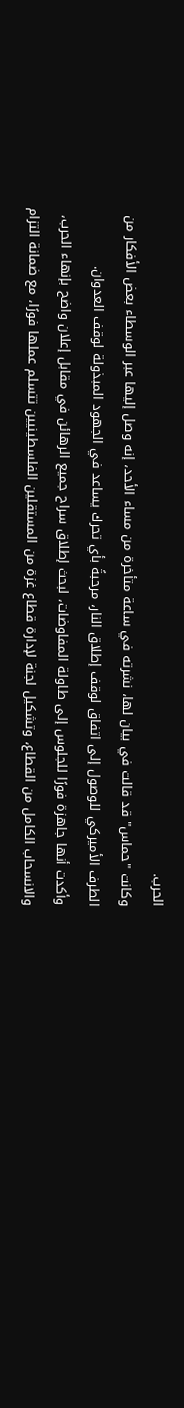الحرب.
وكانت "حماس" قد قالت في بيان لها، نشرته في ساعة متأخرة من مساء الأحد، إنه وصل إليها عبر الوسطاء بعض الأفكار من الطرف الأميركي للوصول إلى اتفاق لوقف إطلاق النار، مرحبةً بأي تحرك يساعد في الجهود المبذولة لوقف العدوان.
وأكدت أنها جاهزة فورًا للجلوس إلى طاولة المفاوضات، لبحث إطلاق سراح جميع الرهائن في مقابل إعلان واضح بإنهاء الحرب، والانسحاب الكامل من القطاع، وتشكيل لجنة لإدارة قطاع غزة من المستقلين الفلسطينيين تتسلم عملها فورًا، مع ضمانة التزام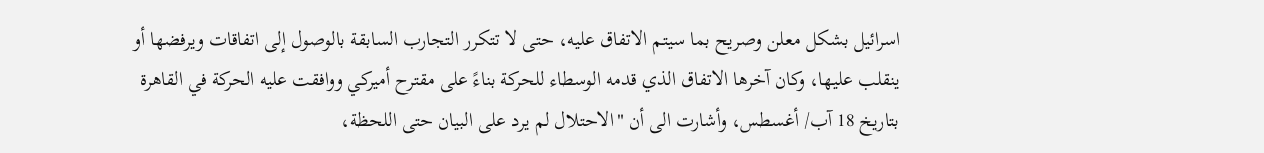اسرائيل بشكل معلن وصريح بما سيتم الاتفاق عليه، حتى لا تتكرر التجارب السابقة بالوصول إلى اتفاقات ويرفضها أو ينقلب عليها، وكان آخرها الاتفاق الذي قدمه الوسطاء للحركة بناءً على مقترح أميركي ووافقت عليه الحركة في القاهرة بتاريخ 18 آب/ أغسطس، وأشارت الى أن "الاحتلال لم يرد على البيان حتى اللحظة،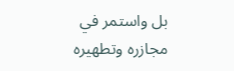بل واستمر في مجازره وتطهيره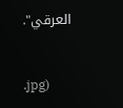العرقي".


.jpg)